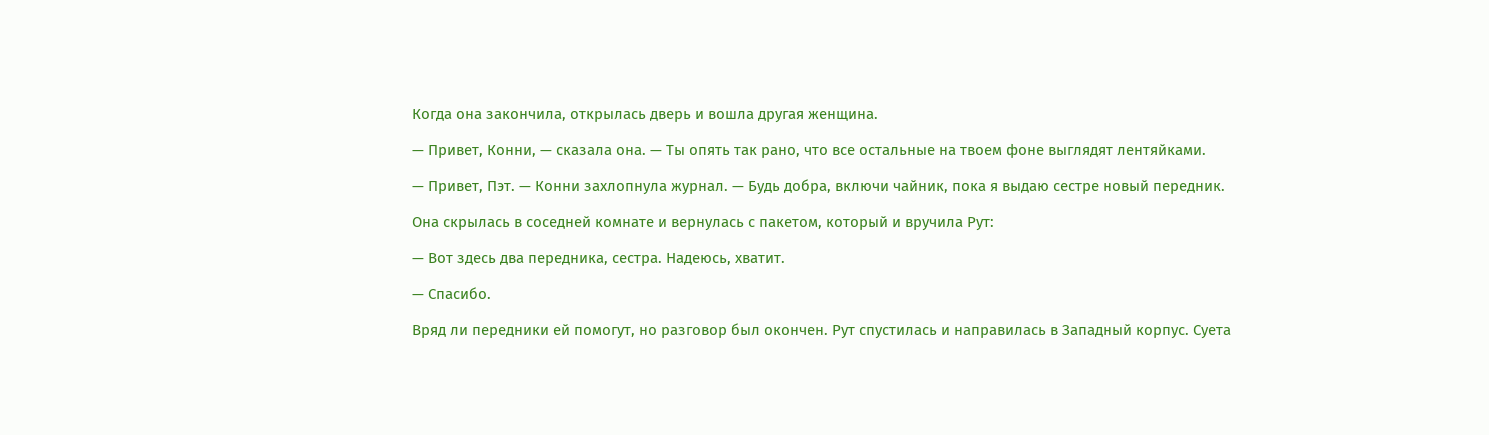Когда она закончила, открылась дверь и вошла другая женщина.

— Привет, Конни, — сказала она. — Ты опять так рано, что все остальные на твоем фоне выглядят лентяйками.

— Привет, Пэт. — Конни захлопнула журнал. — Будь добра, включи чайник, пока я выдаю сестре новый передник.

Она скрылась в соседней комнате и вернулась с пакетом, который и вручила Рут:

— Вот здесь два передника, сестра. Надеюсь, хватит.

— Спасибо.

Вряд ли передники ей помогут, но разговор был окончен. Рут спустилась и направилась в Западный корпус. Суета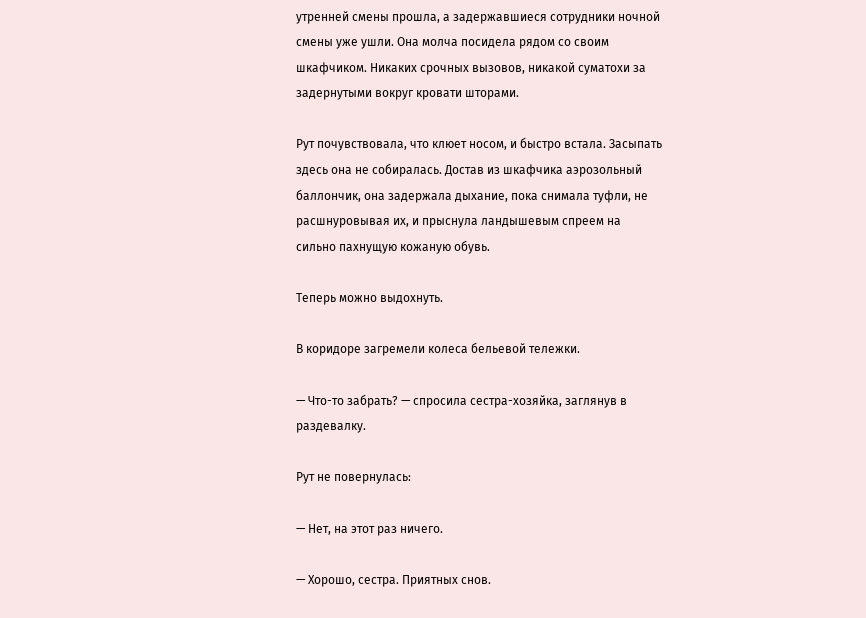утренней смены прошла, а задержавшиеся сотрудники ночной смены уже ушли. Она молча посидела рядом со своим шкафчиком. Никаких срочных вызовов, никакой суматохи за задернутыми вокруг кровати шторами.

Рут почувствовала, что клюет носом, и быстро встала. Засыпать здесь она не собиралась. Достав из шкафчика аэрозольный баллончик, она задержала дыхание, пока снимала туфли, не расшнуровывая их, и прыснула ландышевым спреем на сильно пахнущую кожаную обувь.

Теперь можно выдохнуть.

В коридоре загремели колеса бельевой тележки.

— Что-то забрать? — спросила сестра-хозяйка, заглянув в раздевалку.

Рут не повернулась:

— Нет, на этот раз ничего.

— Хорошо, сестра. Приятных снов.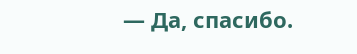— Да, спасибо.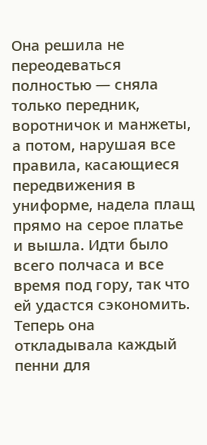Она решила не переодеваться полностью — сняла только передник, воротничок и манжеты, а потом, нарушая все правила, касающиеся передвижения в униформе, надела плащ прямо на серое платье и вышла. Идти было всего полчаса и все время под гору, так что ей удастся сэкономить. Теперь она откладывала каждый пенни для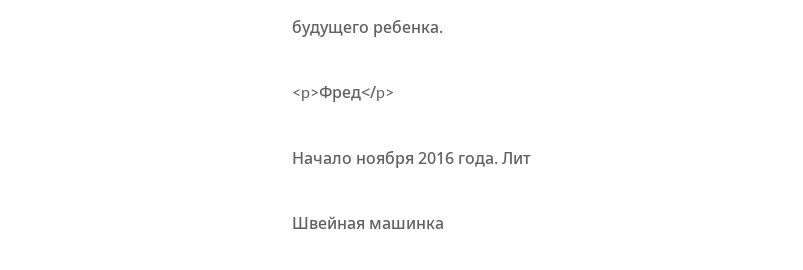будущего ребенка.

<p>Фред</p>

Начало ноября 2016 года. Лит

Швейная машинка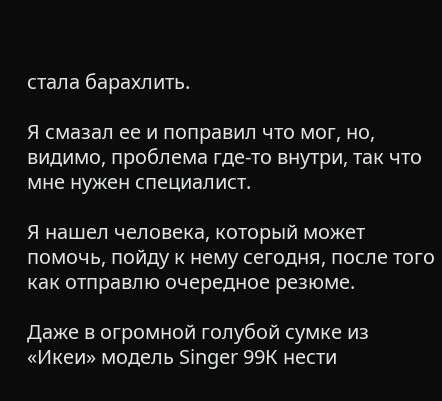стала барахлить.

Я смазал ее и поправил что мог, но, видимо, проблема где-то внутри, так что мне нужен специалист.

Я нашел человека, который может помочь, пойду к нему сегодня, после того как отправлю очередное резюме.

Даже в огромной голубой сумке из «Икеи» модель Singer 99К нести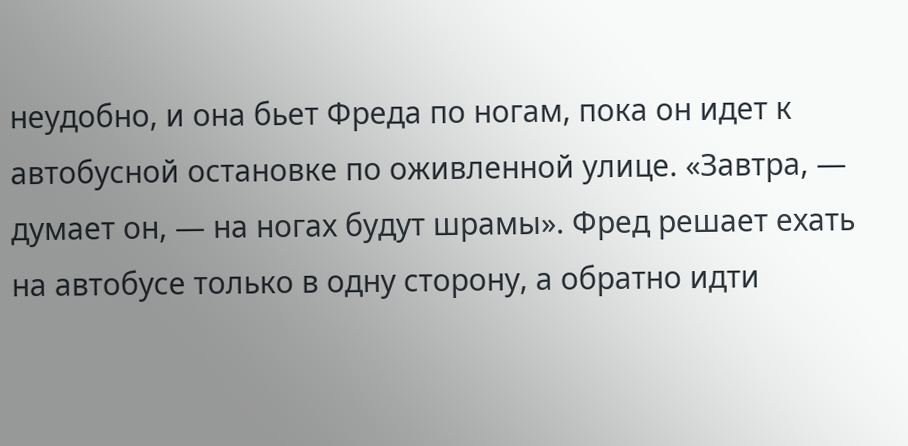неудобно, и она бьет Фреда по ногам, пока он идет к автобусной остановке по оживленной улице. «Завтра, — думает он, — на ногах будут шрамы». Фред решает ехать на автобусе только в одну сторону, а обратно идти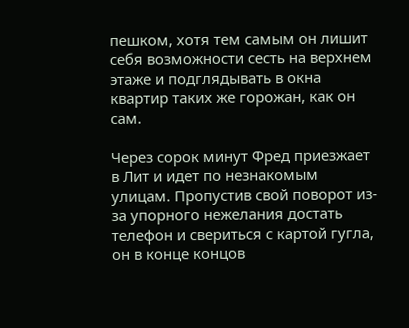пешком, хотя тем самым он лишит себя возможности сесть на верхнем этаже и подглядывать в окна квартир таких же горожан, как он сам.

Через сорок минут Фред приезжает в Лит и идет по незнакомым улицам. Пропустив свой поворот из-за упорного нежелания достать телефон и свериться с картой гугла, он в конце концов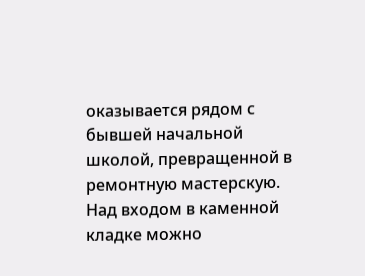оказывается рядом с бывшей начальной школой, превращенной в ремонтную мастерскую. Над входом в каменной кладке можно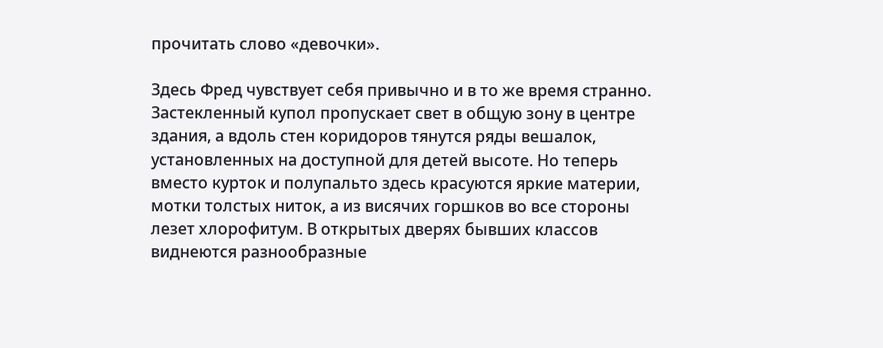прочитать слово «девочки».

Здесь Фред чувствует себя привычно и в то же время странно. Застекленный купол пропускает свет в общую зону в центре здания, а вдоль стен коридоров тянутся ряды вешалок, установленных на доступной для детей высоте. Но теперь вместо курток и полупальто здесь красуются яркие материи, мотки толстых ниток, а из висячих горшков во все стороны лезет хлорофитум. В открытых дверях бывших классов виднеются разнообразные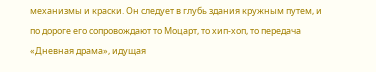механизмы и краски. Он следует в глубь здания кружным путем, и по дороге его сопровождают то Моцарт, то хип-хоп, то передача «Дневная драма», идущая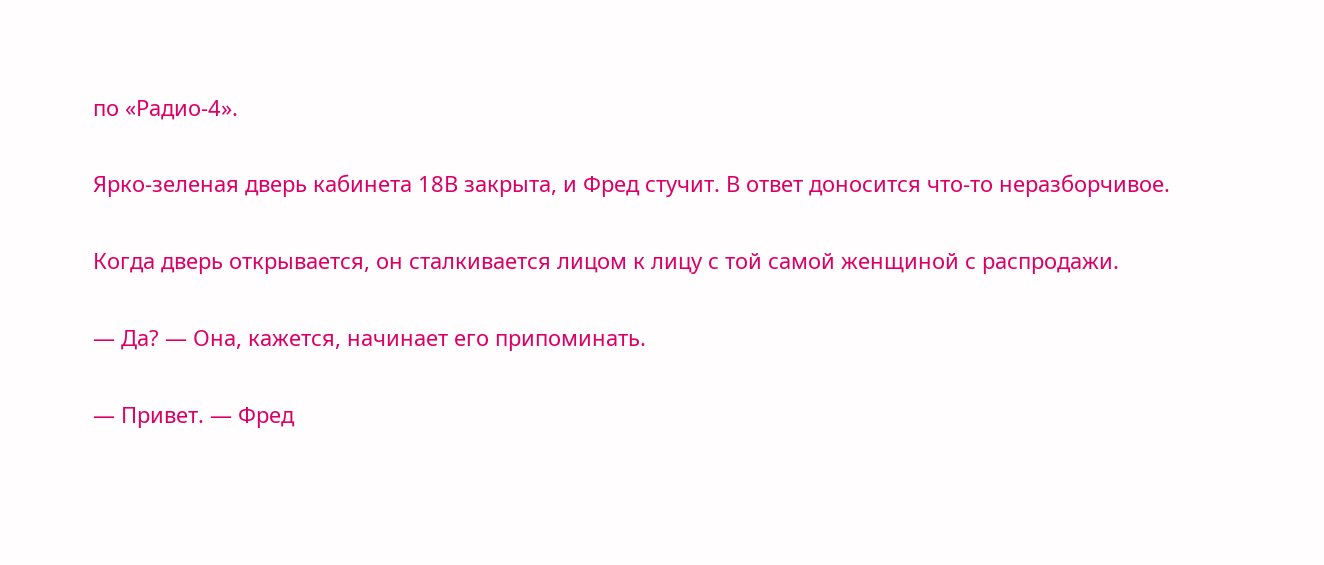по «Радио-4».

Ярко-зеленая дверь кабинета 18В закрыта, и Фред стучит. В ответ доносится что-то неразборчивое.

Когда дверь открывается, он сталкивается лицом к лицу с той самой женщиной с распродажи.

— Да? — Она, кажется, начинает его припоминать.

— Привет. — Фред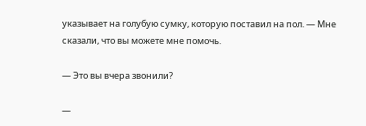указывает на голубую сумку, которую поставил на пол. — Мне сказали, что вы можете мне помочь.

— Это вы вчера звонили?

—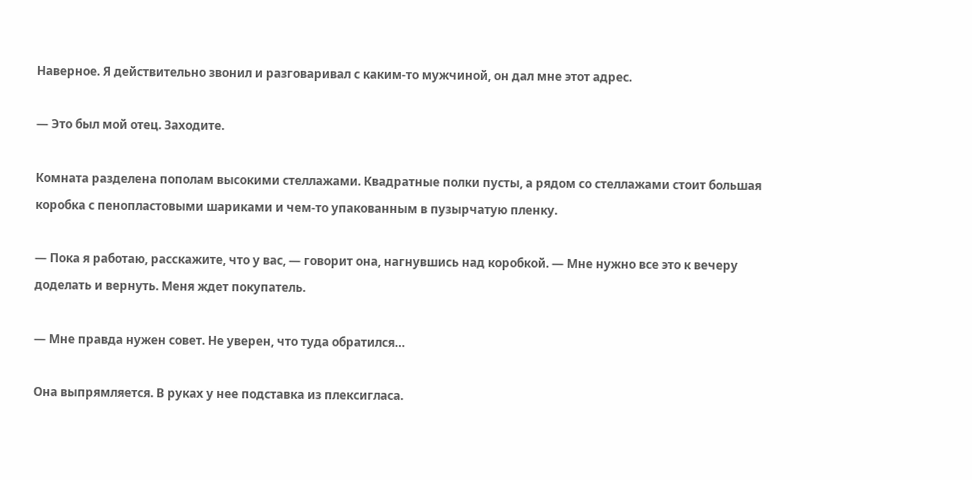Наверное. Я действительно звонил и разговаривал с каким-то мужчиной, он дал мне этот адрес.

— Это был мой отец. Заходите.

Комната разделена пополам высокими стеллажами. Квадратные полки пусты, а рядом со стеллажами стоит большая коробка с пенопластовыми шариками и чем-то упакованным в пузырчатую пленку.

— Пока я работаю, расскажите, что у вас, — говорит она, нагнувшись над коробкой. — Мне нужно все это к вечеру доделать и вернуть. Меня ждет покупатель.

— Мне правда нужен совет. Не уверен, что туда обратился…

Она выпрямляется. В руках у нее подставка из плексигласа.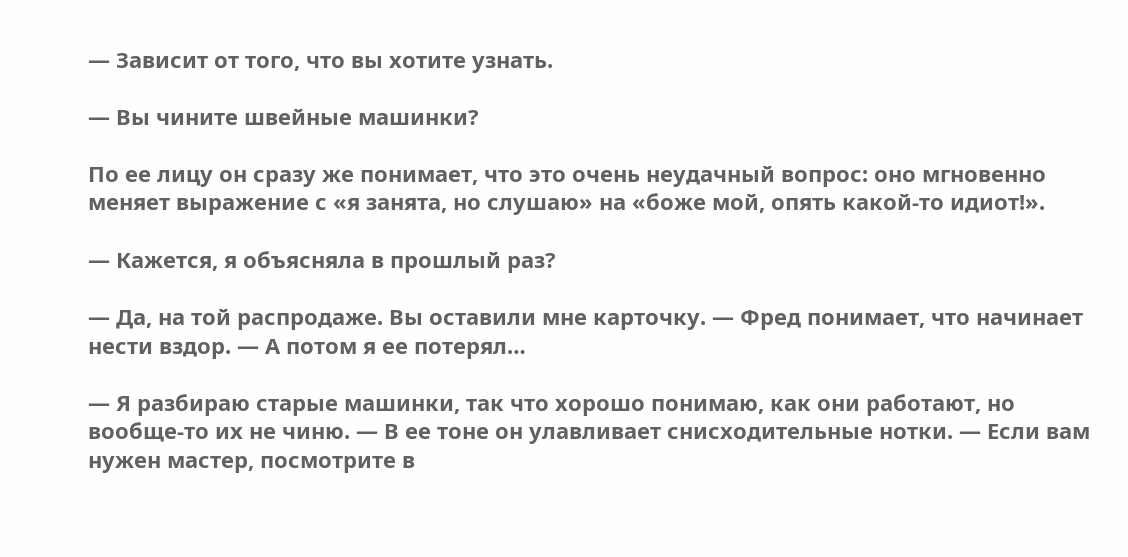— Зависит от того, что вы хотите узнать.

— Вы чините швейные машинки?

По ее лицу он сразу же понимает, что это очень неудачный вопрос: оно мгновенно меняет выражение с «я занята, но слушаю» на «боже мой, опять какой-то идиот!».

— Кажется, я объясняла в прошлый раз?

— Да, на той распродаже. Вы оставили мне карточку. — Фред понимает, что начинает нести вздор. — А потом я ее потерял…

— Я разбираю старые машинки, так что хорошо понимаю, как они работают, но вообще-то их не чиню. — В ее тоне он улавливает снисходительные нотки. — Если вам нужен мастер, посмотрите в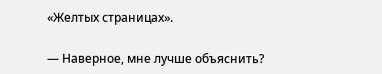«Желтых страницах».

— Наверное, мне лучше объяснить?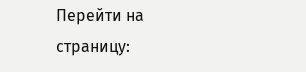Перейти на страницу: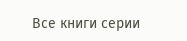Все книги серии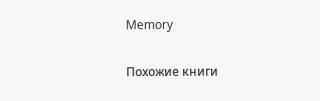Memory

Похожие книги